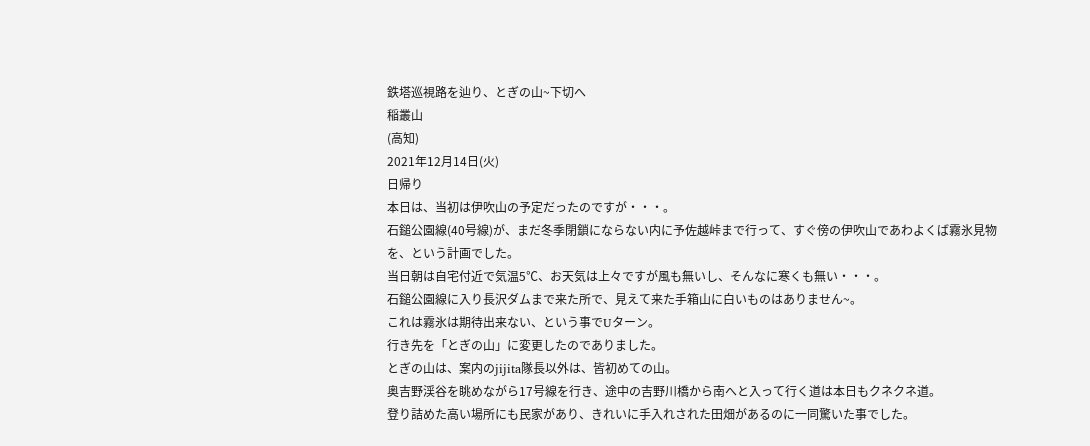鉄塔巡視路を辿り、とぎの山~下切へ
稲叢山
(高知)
2021年12月14日(火)
日帰り
本日は、当初は伊吹山の予定だったのですが・・・。
石鎚公園線(40号線)が、まだ冬季閉鎖にならない内に予佐越峠まで行って、すぐ傍の伊吹山であわよくば霧氷見物を、という計画でした。
当日朝は自宅付近で気温5℃、お天気は上々ですが風も無いし、そんなに寒くも無い・・・。
石鎚公園線に入り長沢ダムまで来た所で、見えて来た手箱山に白いものはありません~。
これは霧氷は期待出来ない、という事でUターン。
行き先を「とぎの山」に変更したのでありました。
とぎの山は、案内のjijita隊長以外は、皆初めての山。
奥吉野渓谷を眺めながら17号線を行き、途中の吉野川橋から南へと入って行く道は本日もクネクネ道。
登り詰めた高い場所にも民家があり、きれいに手入れされた田畑があるのに一同驚いた事でした。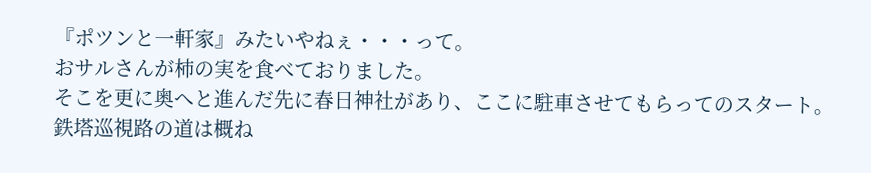『ポツンと一軒家』みたいやねぇ・・・って。
おサルさんが柿の実を食べておりました。
そこを更に奥へと進んだ先に春日神社があり、ここに駐車させてもらってのスタート。
鉄塔巡視路の道は概ね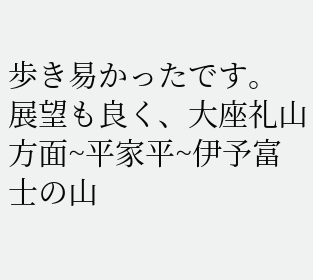歩き易かったです。
展望も良く、大座礼山方面~平家平~伊予富士の山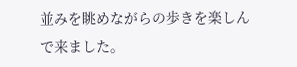並みを眺めながらの歩きを楽しんで来ました。